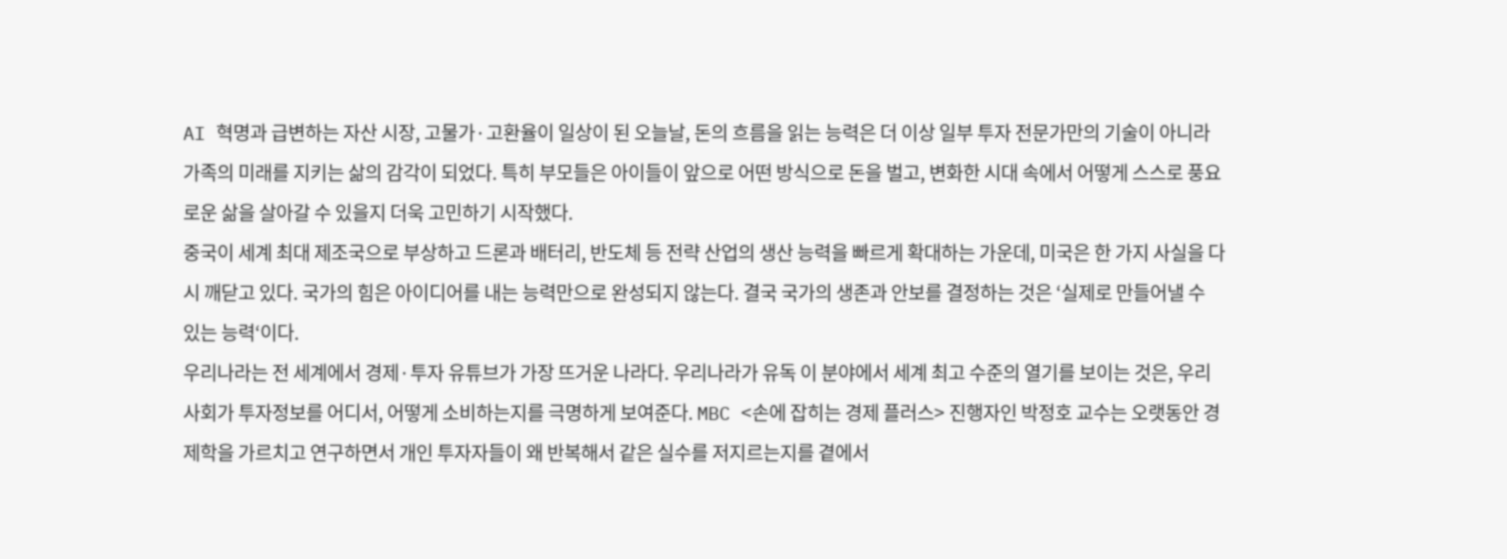AI 혁명과 급변하는 자산 시장, 고물가·고환율이 일상이 된 오늘날, 돈의 흐름을 읽는 능력은 더 이상 일부 투자 전문가만의 기술이 아니라 가족의 미래를 지키는 삶의 감각이 되었다. 특히 부모들은 아이들이 앞으로 어떤 방식으로 돈을 벌고, 변화한 시대 속에서 어떻게 스스로 풍요로운 삶을 살아갈 수 있을지 더욱 고민하기 시작했다.
중국이 세계 최대 제조국으로 부상하고 드론과 배터리, 반도체 등 전략 산업의 생산 능력을 빠르게 확대하는 가운데, 미국은 한 가지 사실을 다시 깨닫고 있다. 국가의 힘은 아이디어를 내는 능력만으로 완성되지 않는다. 결국 국가의 생존과 안보를 결정하는 것은 ‘실제로 만들어낼 수 있는 능력‘이다.
우리나라는 전 세계에서 경제·투자 유튜브가 가장 뜨거운 나라다. 우리나라가 유독 이 분야에서 세계 최고 수준의 열기를 보이는 것은, 우리 사회가 투자정보를 어디서, 어떻게 소비하는지를 극명하게 보여준다. MBC <손에 잡히는 경제 플러스> 진행자인 박정호 교수는 오랫동안 경제학을 가르치고 연구하면서 개인 투자자들이 왜 반복해서 같은 실수를 저지르는지를 곁에서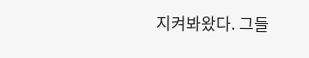지켜봐왔다. 그들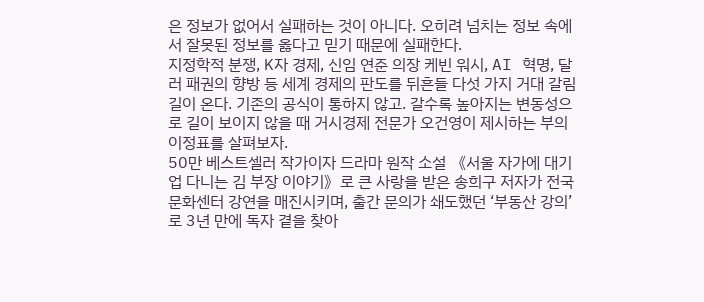은 정보가 없어서 실패하는 것이 아니다. 오히려 넘치는 정보 속에서 잘못된 정보를 옳다고 믿기 때문에 실패한다.
지정학적 분쟁, K자 경제, 신임 연준 의장 케빈 워시, AI 혁명, 달러 패권의 향방 등 세계 경제의 판도를 뒤흔들 다섯 가지 거대 갈림길이 온다. 기존의 공식이 통하지 않고. 갈수록 높아지는 변동성으로 길이 보이지 않을 때 거시경제 전문가 오건영이 제시하는 부의 이정표를 살펴보자.
50만 베스트셀러 작가이자 드라마 원작 소설 《서울 자가에 대기업 다니는 김 부장 이야기》로 큰 사랑을 받은 송희구 저자가 전국 문화센터 강연을 매진시키며, 출간 문의가 쇄도했던 ‘부동산 강의’로 3년 만에 독자 곁을 찾아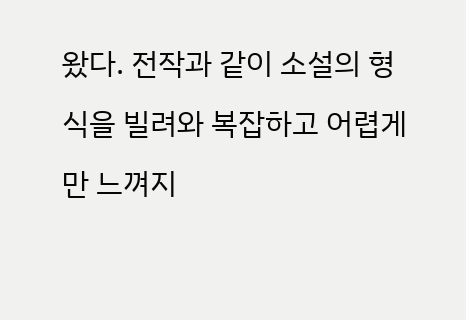왔다. 전작과 같이 소설의 형식을 빌려와 복잡하고 어렵게만 느껴지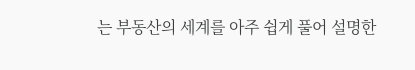는 부동산의 세계를 아주 쉽게 풀어 설명한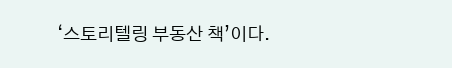‘스토리텔링 부동산 책’이다.